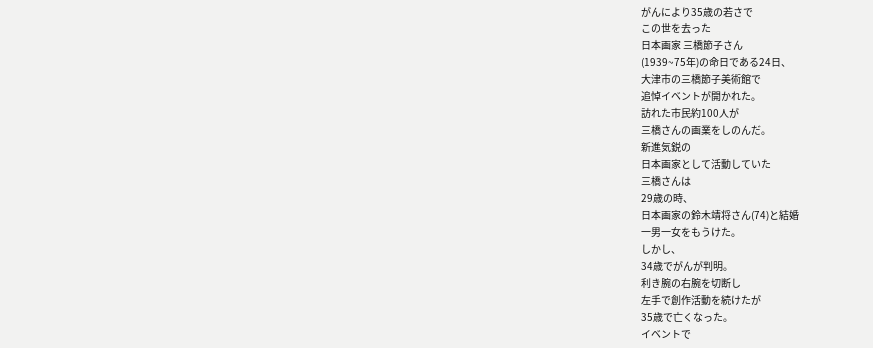がんにより35歳の若さで
この世を去った
日本画家 三橋節子さん
(1939~75年)の命日である24日、
大津市の三橋節子美術館で
追悼イベントが開かれた。
訪れた市民約100人が
三橋さんの画業をしのんだ。
新進気鋭の
日本画家として活動していた
三橋さんは
29歳の時、
日本画家の鈴木靖将さん(74)と結婚
一男一女をもうけた。
しかし、
34歳でがんが判明。
利き腕の右腕を切断し
左手で創作活動を続けたが
35歳で亡くなった。
イベントで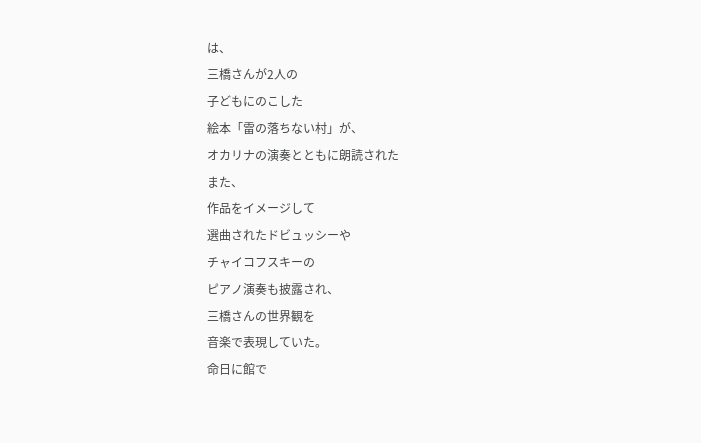は、
三橋さんが2人の
子どもにのこした
絵本「雷の落ちない村」が、
オカリナの演奏とともに朗読された
また、
作品をイメージして
選曲されたドビュッシーや
チャイコフスキーの
ピアノ演奏も披露され、
三橋さんの世界観を
音楽で表現していた。
命日に館で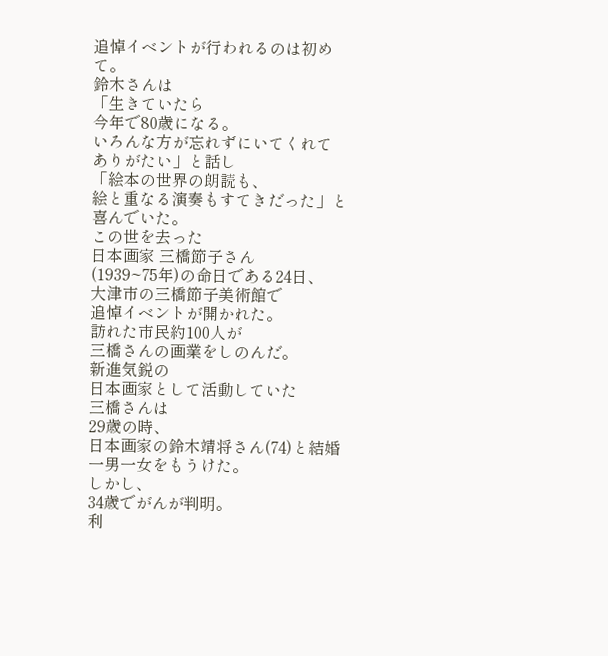追悼イベントが行われるのは初めて。
鈴木さんは
「生きていたら
今年で80歳になる。
いろんな方が忘れずにいてくれて
ありがたい」と話し
「絵本の世界の朗読も、
絵と重なる演奏もすてきだった」と
喜んでいた。
この世を去った
日本画家 三橋節子さん
(1939~75年)の命日である24日、
大津市の三橋節子美術館で
追悼イベントが開かれた。
訪れた市民約100人が
三橋さんの画業をしのんだ。
新進気鋭の
日本画家として活動していた
三橋さんは
29歳の時、
日本画家の鈴木靖将さん(74)と結婚
一男一女をもうけた。
しかし、
34歳でがんが判明。
利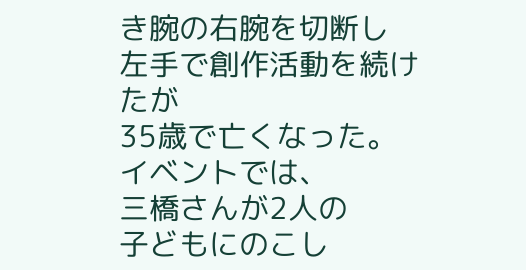き腕の右腕を切断し
左手で創作活動を続けたが
35歳で亡くなった。
イベントでは、
三橋さんが2人の
子どもにのこし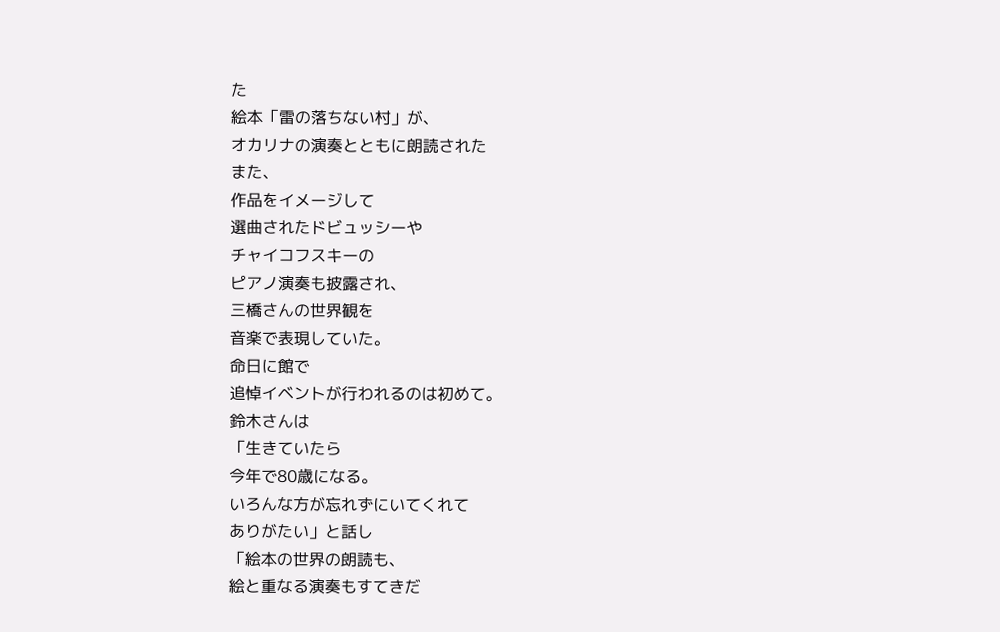た
絵本「雷の落ちない村」が、
オカリナの演奏とともに朗読された
また、
作品をイメージして
選曲されたドビュッシーや
チャイコフスキーの
ピアノ演奏も披露され、
三橋さんの世界観を
音楽で表現していた。
命日に館で
追悼イベントが行われるのは初めて。
鈴木さんは
「生きていたら
今年で80歳になる。
いろんな方が忘れずにいてくれて
ありがたい」と話し
「絵本の世界の朗読も、
絵と重なる演奏もすてきだ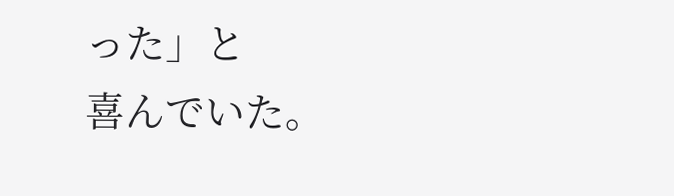った」と
喜んでいた。